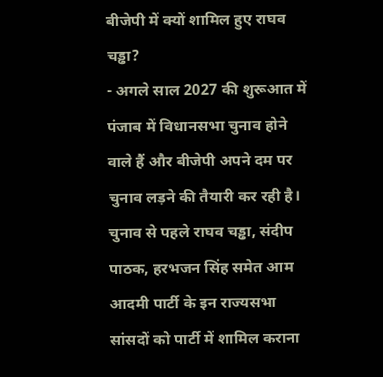बीजेपी में क्यों शामिल हुए राघव चड्ढा?
- अगले साल 2027 की शुरूआत में पंजाब में विधानसभा चुनाव होने वाले हैं और बीजेपी अपने दम पर चुनाव लड़ने की तैयारी कर रही है। चुनाव से पहले राघव चड्ढा, संदीप पाठक, हरभजन सिंह समेत आम आदमी पार्टी के इन राज्यसभा सांसदों को पार्टी में शामिल कराना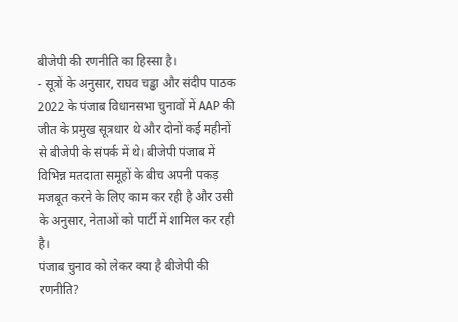बीजेपी की रणनीति का हिस्सा है।
- सूत्रों के अनुसार, राघव चड्ढा और संदीप पाठक 2022 के पंजाब विधानसभा चुनावों में AAP की जीत के प्रमुख सूत्रधार थे और दोनों कई महीनों से बीजेपी के संपर्क में थे। बीजेपी पंजाब में विभिन्न मतदाता समूहों के बीच अपनी पकड़ मजबूत करने के लिए काम कर रही है और उसी के अनुसार, नेताओं को पार्टी में शामिल कर रही है।
पंजाब चुनाव को लेकर क्या है बीजेपी की रणनीति?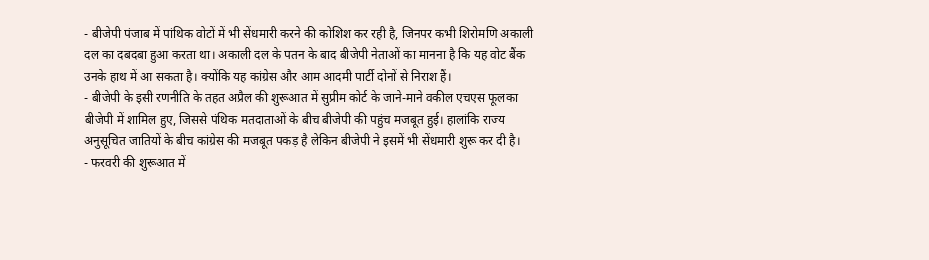- बीजेपी पंजाब में पांथिक वोटों में भी सेंधमारी करने की कोशिश कर रही है, जिनपर कभी शिरोमणि अकाली दल का दबदबा हुआ करता था। अकाली दल के पतन के बाद बीजेपी नेताओं का मानना है कि यह वोट बैंक उनके हाथ में आ सकता है। क्योंकि यह कांग्रेस और आम आदमी पार्टी दोनों से निराश हैं।
- बीजेपी के इसी रणनीति के तहत अप्रैल की शुरूआत में सुप्रीम कोर्ट के जाने-माने वकील एचएस फूलका बीजेपी में शामिल हुए, जिससे पंथिक मतदाताओं के बीच बीजेपी की पहुंच मजबूत हुई। हालांकि राज्य अनुसूचित जातियों के बीच कांग्रेस की मजबूत पकड़ है लेकिन बीजेपी ने इसमें भी सेंधमारी शुरू कर दी है।
- फरवरी की शुरूआत में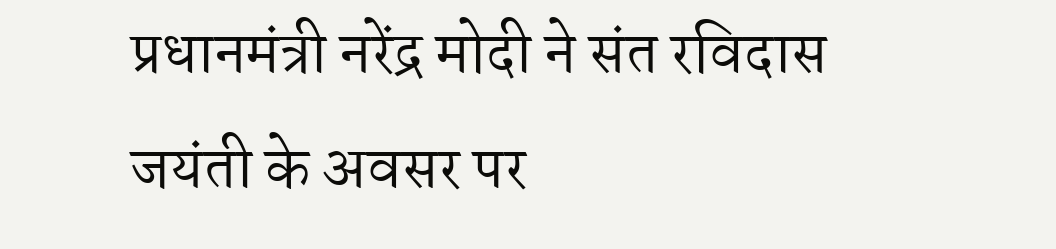प्रधानमंत्री नरेंद्र मोदी ने संत रविदास जयंती के अवसर पर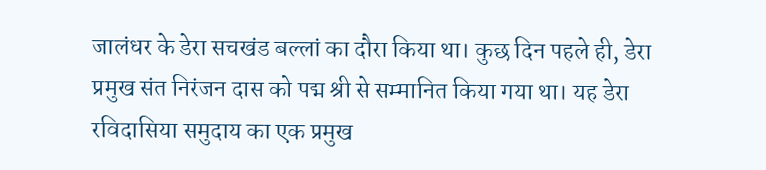जालंधर के डेरा सचखंड बल्लां का दौरा किया था। कुछ दिन पहले ही, डेरा प्रमुख संत निरंजन दास को पद्म श्री से सम्मानित किया गया था। यह डेरा रविदासिया समुदाय का एक प्रमुख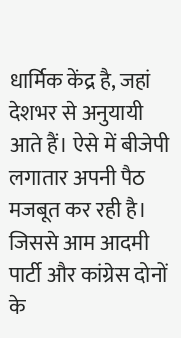धार्मिक केंद्र है, जहां देशभर से अनुयायी आते हैं। ऐसे में बीजेपी लगातार अपनी पैठ मजबूत कर रही है। जिससे आम आदमी पार्टी और कांग्रेस दोनों के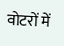वोटरों में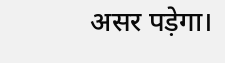असर पड़ेगा।